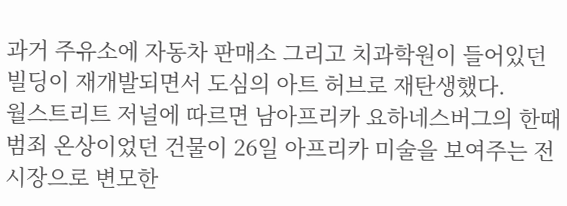과거 주유소에 자동차 판매소 그리고 치과학원이 들어있던 빌딩이 재개발되면서 도심의 아트 허브로 재탄생했다.
월스트리트 저널에 따르면 남아프리카 요하네스버그의 한때 범죄 온상이었던 건물이 26일 아프리카 미술을 보여주는 전시장으로 변모한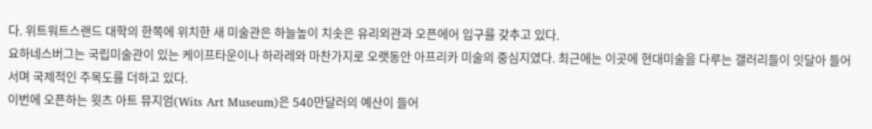다. 위트워트스랜드 대학의 한쪽에 위치한 새 미술관은 하늘높이 치솟은 유리외관과 오픈에어 입구를 갖추고 있다.
요하네스버그는 국립미술관이 있는 케이프타운이나 하라레와 마찬가지로 오랫동안 아프리카 미술의 중심지였다. 최근에는 이곳에 현대미술을 다루는 갤러리들이 잇달아 들어서며 국제적인 주목도를 더하고 있다.
이번에 오픈하는 윗츠 아트 뮤지엄(Wits Art Museum)은 540만달러의 예산이 들어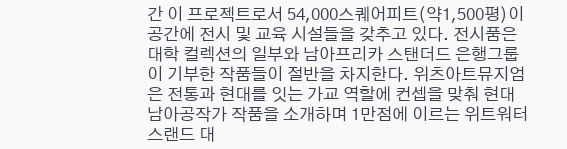간 이 프로젝트로서 54,000스퀘어피트(약1,500평)이 공간에 전시 및 교육 시설들을 갖추고 있다. 전시품은 대학 컬렉션의 일부와 남아프리카 스탠더드 은행그룹이 기부한 작품들이 절반을 차지한다. 위츠아트뮤지엄은 전통과 현대를 잇는 가교 역할에 컨셉을 맞춰 현대 남아공작가 작품을 소개하며 1만점에 이르는 위트워터스랜드 대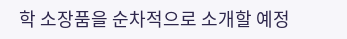학 소장품을 순차적으로 소개할 예정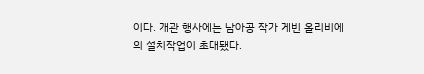이다. 개관 행사에는 남아공 작가 게빈 올리비에의 설치작업이 초대됐다.